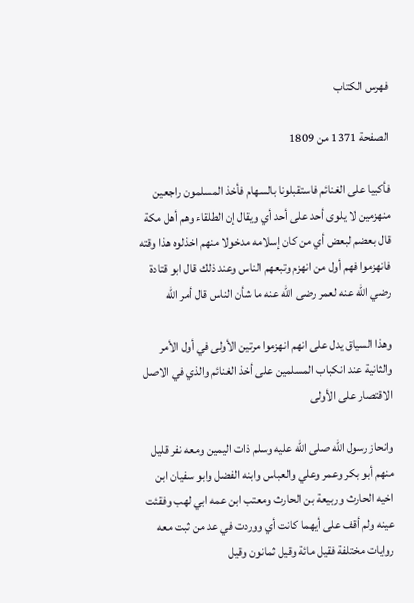فهرس الكتاب

الصفحة 1371 من 1809

فأكبيا على الغنائم فاستقبلونا بالسهام فأخذ المسلمون راجعين منهزمين لا يلوى أحد على أحد أي ويقال إن الطلقاء وهم أهل مكة قال بعضم لبعض أي من كان إسلامه مدخولا منهم اخذلوه هذا وقته فانهزموا فهم أول من انهزم وتبعهم الناس وعند ذلك قال ابو قتادة رضي الله عنه لعمر رضى الله عنه ما شأن الناس قال أمر الله

وهذا السياق يدل على انهم انهزموا مرتين الأولى في أول الأمر والثانية عند انكباب المسلمين على أخذ الغنائم والذي في الاصل الاقتصار على الأولى

وانحاز رسول الله صلى الله عليه وسلم ذات اليمين ومعه نفر قليل منهم أبو بكر وعمر وعلي والعباس وابنه الفضل وابو سفيان ابن اخيه الحارث وربيعة بن الحارث ومعتب ابن عمه ابي لهب وفقئت عينه ولم أقف على أيهما كانت أي ووردت في عد من ثبت معه روايات مختلفة فقيل مائة وقيل ثمانون وقيل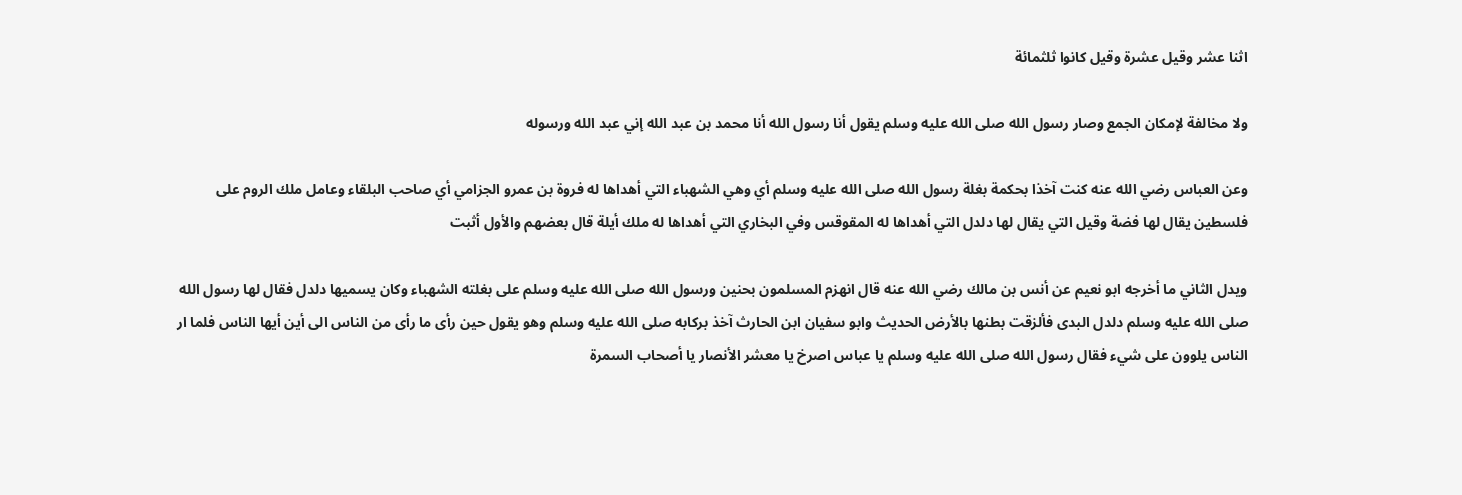اثنا عشر وقيل عشرة وقيل كانوا ثلثمائة

ولا مخالفة لإمكان الجمع وصار رسول الله صلى الله عليه وسلم يقول أنا رسول الله أنا محمد بن عبد الله إني عبد الله ورسوله

وعن العباس رضي الله عنه كنت آخذا بحكمة بغلة رسول الله صلى الله عليه وسلم أي وهي الشهباء التي أهداها له فروة بن عمرو الجزامي أي صاحب البلقاء وعامل ملك الروم على فلسطين يقال لها فضة وقيل التي يقال لها دلدل التي أهداها له المقوقس وفي البخاري التي أهداها له ملك أيلة قال بعضهم والأول أثبت

ويدل الثاني ما أخرجه ابو نعيم عن أنس بن مالك رضي الله عنه قال انهزم المسلمون بحنين ورسول الله صلى الله عليه وسلم على بغلته الشهباء وكان يسميها دلدل فقال لها رسول الله صلى الله عليه وسلم دلدل البدى فألزقت بطنها بالأرض الحديث وابو سفيان ابن الحارث آخذ بركابه صلى الله عليه وسلم وهو يقول حين رأى ما رأى من الناس الى أين أيها الناس فلما ار الناس يلوون على شيء فقال رسول الله صلى الله عليه وسلم يا عباس اصرخ يا معشر الأنصار يا أصحاب السمرة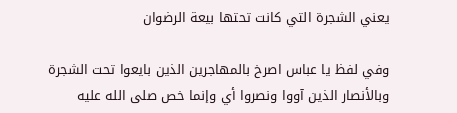يعني الشجرة التي كانت تحتها بيعة الرضوان

وفي لفظ يا عباس اصرخ بالمهاجرين الذين بايعوا تحت الشجرة وبالأنصار الذين آووا ونصروا أي وإنما خص صلى الله عليه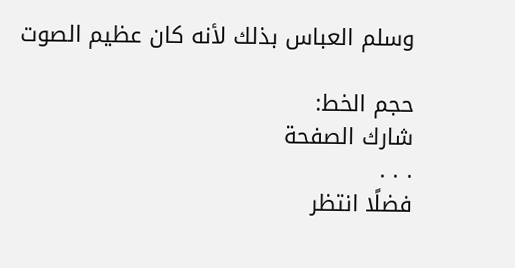وسلم العباس بذلك لأنه كان عظيم الصوت

حجم الخط:
شارك الصفحة
. . .
فضلًا انتظر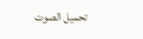تحميل الصوت